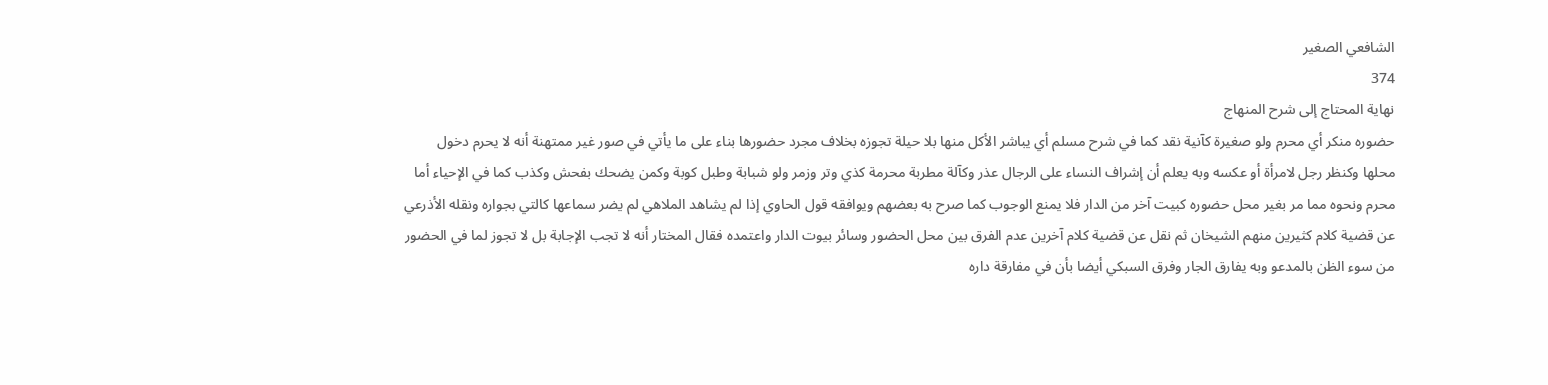الشافعي الصغير
374
نهاية المحتاج إلى شرح المنهاج
حضوره منكر أي محرم ولو صغيرة كآنية نقد كما في شرح مسلم أي يباشر الأكل منها بلا حيلة تجوزه بخلاف مجرد حضورها بناء على ما يأتي في صور غير ممتهنة أنه لا يحرم دخول محلها وكنظر رجل لامرأة أو عكسه وبه يعلم أن إشراف النساء على الرجال عذر وكآلة مطربة محرمة كذي وتر وزمر ولو شبابة وطبل كوبة وكمن يضحك بفحش وكذب كما في الإحياء أما محرم ونحوه مما مر بغير محل حضوره كبيت آخر من الدار فلا يمنع الوجوب كما صرح به بعضهم ويوافقه قول الحاوي إذا لم يشاهد الملاهي لم يضر سماعها كالتي بجواره ونقله الأذرعي عن قضية كلام كثيرين منهم الشيخان ثم نقل عن قضية كلام آخرين عدم الفرق بين محل الحضور وسائر بيوت الدار واعتمده فقال المختار أنه لا تجب الإجابة بل لا تجوز لما في الحضور من سوء الظن بالمدعو وبه يفارق الجار وفرق السبكي أيضا بأن في مفارقة داره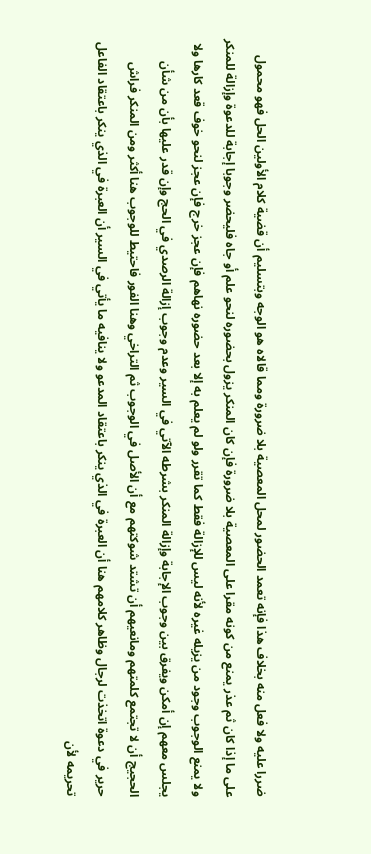ضررا عليه ولا فعل منه بخلاف هذا فإنه تعمد الحضور لمحل المعصية بلا ضرورة ومما قالاه هو الوجه وبتسليم أن قضية كلام الأولين الحل فهو محمول على ما إذا كان ثم عذر يمنع من كونه مقرا على المعصية بلا ضرورة فإن كان المنكر يزول بحضوره لنحو علم أو جاه فليحضر وجوبا إجابة للدعوة وإزالة للمنكر ولا يمنع الوجوب وجود من يزيله غيره لأنه ليس للإزالة فقط كما تقرر ولو لم يعلم به إلا بعد حضوره نهاهم فإن عجز خرج فإن عجز لنحو خوف قعد كارها ولا يجلس معهم إن أمكن ويفرق بين وجوب الإجابة وإزالة المنكر بشرطه الآتي في السير وعدم وجوب إزالة الرصدي في الحج وإن قدر عليها بأن من شأن الحجيج أن لا تجتمع كلمتهم ومانعيهم أن تشتد شوكتهم مع أن الأصل في الوجوب ثم التراخي وهنا الفور فاحتيط للوجوب هنا أكثر ومن المنكر فراش حرير في دعوة اتخذت لرجال وظاهر كلامهم هنا أن العبرة في الذي ينكر باعتقاد المدعو ولا ينافيه ما يأتي في السير أن العبرة في الذي ينكر باعتقاد الفاعل تحريمه لأن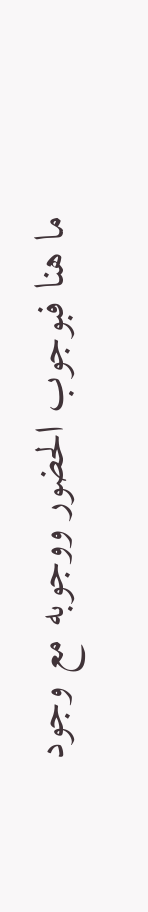ما هنا فبوجوب الحضور ووجوبه مع وجود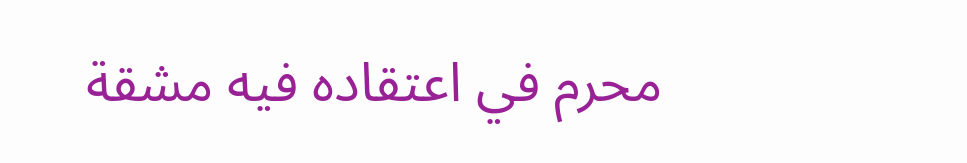محرم في اعتقاده فيه مشقة